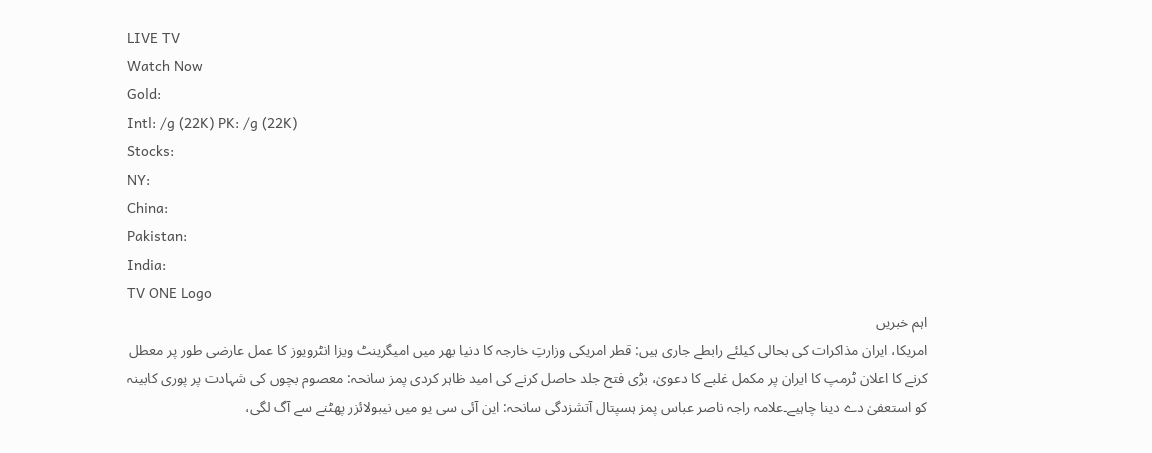LIVE TV
Watch Now
Gold:
Intl: /g (22K) PK: /g (22K)
Stocks:
NY:
China:
Pakistan:
India:
TV ONE Logo
اہم خبریں
امریکا، ایران مذاکرات کی بحالی کیلئے رابطے جاری ہیں: قطر امریکی وزارتِ خارجہ کا دنیا بھر میں امیگرینٹ ویزا انٹرویوز کا عمل عارضی طور پر معطل کرنے کا اعلان ٹرمپ کا ایران پر مکمل غلبے کا دعویٰ، بڑی فتح جلد حاصل کرنے کی امید ظاہر کردی پمز سانحہ: معصوم بچوں کی شہادت پر پوری کابینہ کو استعفیٰ دے دینا چاہیے۔علامہ راجہ ناصر عباس پمز ہسپتال آتشزدگی سانحہ: این آئی سی یو میں نیبولائزر پھٹنے سے آگ لگی،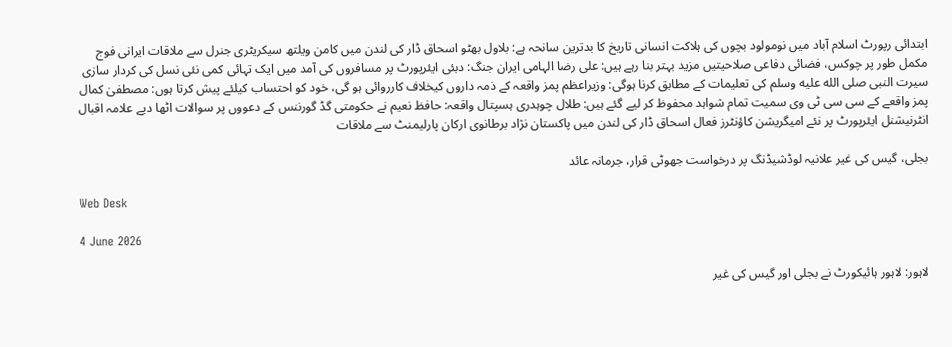ابتدائی رپورٹ اسلام آباد میں نومولود بچوں کی ہلاکت انسانی تاریخ کا بدترین سانحہ ہے: بلاول بھٹو اسحاق ڈار کی لندن میں کامن ویلتھ سیکریٹری جنرل سے ملاقات ایرانی فوج مکمل طور پر چوکس، فضائی دفاعی صلاحیتیں مزید بہتر بنا رہے ہیں: علی رضا الہامی ایران جنگ: دبئی ایئرپورٹ پر مسافروں کی آمد میں ایک تہائی کمی نئی نسل کی کردار سازی سیرت النبی صلى الله عليه وسلم کی تعلیمات کے مطابق کرنا ہوگی: وزیراعظم پمز واقعہ کے ذمہ داروں کیخلاف کارروائی ہو گی، خود کو احتساب کیلئے پیش کرتا ہوں: مصطفیٰ کمال پمز واقعے کے سی سی ٹی وی سمیت تمام شواہد محفوظ کر لیے گئے ہیں: طلال چوہدری ہسپتال واقعہ: حافظ نعیم نے حکومتی گڈ گورننس کے دعووں پر سوالات اٹھا دیے علامہ اقبال انٹرنیشنل ایئرپورٹ پر نئے امیگریشن کاؤنٹرز فعال اسحاق ڈار کی لندن میں پاکستان نژاد برطانوی ارکان پارلیمنٹ سے ملاقات

بجلی، گیس کی غیر علانیہ لوڈشیڈنگ پر درخواست جھوٹی قرار، جرمانہ عائد

Web Desk

4 June 2026

لاہور: لاہور ہائیکورٹ نے بجلی اور گیس کی غیر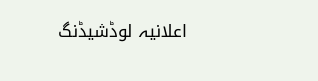اعلانیہ لوڈشیڈنگ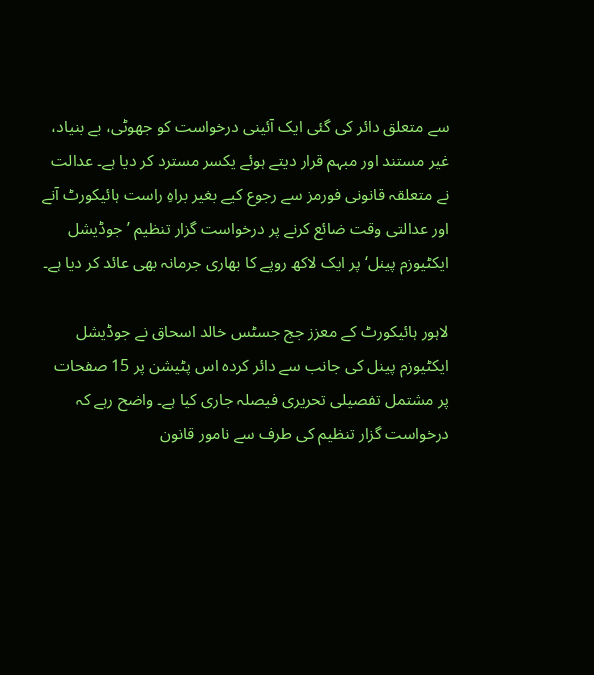سے متعلق دائر کی گئی ایک آئینی درخواست کو جھوٹی، بے بنیاد، غیر مستند اور مبہم قرار دیتے ہوئے یکسر مسترد کر دیا ہے۔ عدالت نے متعلقہ قانونی فورمز سے رجوع کیے بغیر براہِ راست ہائیکورٹ آنے اور عدالتی وقت ضائع کرنے پر درخواست گزار تنظیم ’جوڈیشل ایکٹیوزم پینل‘ پر ایک لاکھ روپے کا بھاری جرمانہ بھی عائد کر دیا ہے۔

لاہور ہائیکورٹ کے معزز جج جسٹس خالد اسحاق نے جوڈیشل ایکٹیوزم پینل کی جانب سے دائر کردہ اس پٹیشن پر 15 صفحات پر مشتمل تفصیلی تحریری فیصلہ جاری کیا ہے۔ واضح رہے کہ درخواست گزار تنظیم کی طرف سے نامور قانون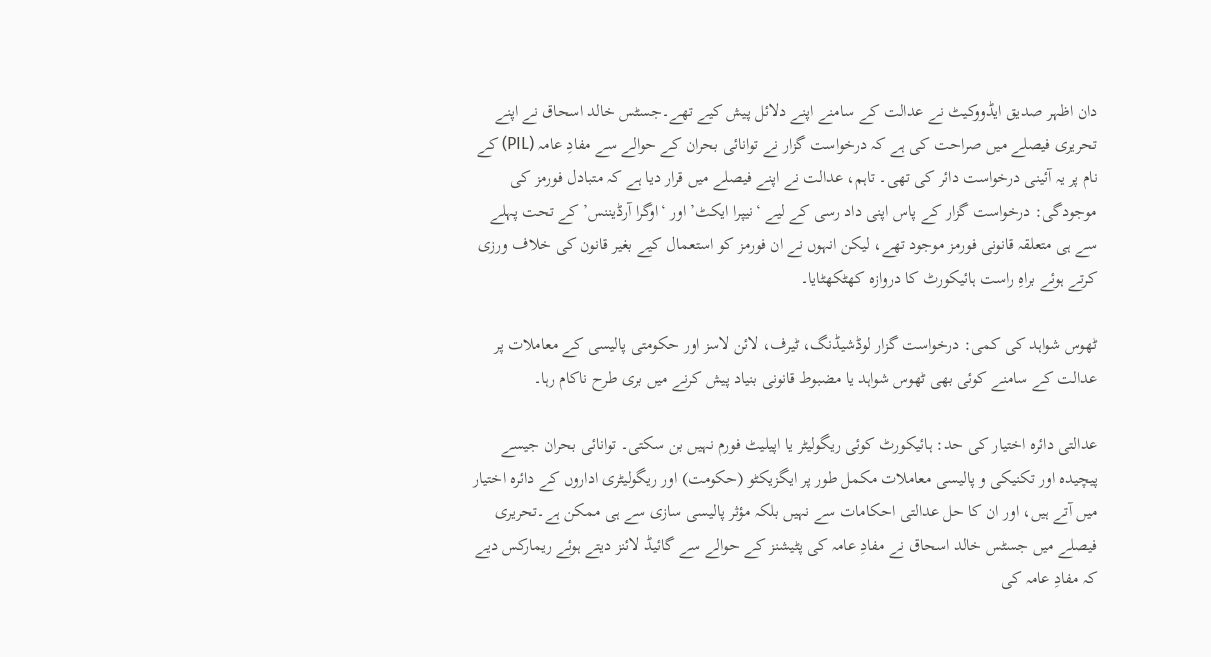دان اظہر صدیق ایڈووکیٹ نے عدالت کے سامنے اپنے دلائل پیش کیے تھے۔جسٹس خالد اسحاق نے اپنے تحریری فیصلے میں صراحت کی ہے کہ درخواست گزار نے توانائی بحران کے حوالے سے مفادِ عامہ (PIL) کے نام پر یہ آئینی درخواست دائر کی تھی۔ تاہم، عدالت نے اپنے فیصلے میں قرار دیا ہے کہ متبادل فورمز کی موجودگی: درخواست گزار کے پاس اپنی داد رسی کے لیے ‘نیپرا ایکٹ’ اور ‘اوگرا آرڈیننس’ کے تحت پہلے سے ہی متعلقہ قانونی فورمز موجود تھے، لیکن انہوں نے ان فورمز کو استعمال کیے بغیر قانون کی خلاف ورزی کرتے ہوئے براہِ راست ہائیکورٹ کا دروازہ کھٹکھٹایا۔

ٹھوس شواہد کی کمی: درخواست گزار لوڈشیڈنگ، ٹیرف، لائن لاسز اور حکومتی پالیسی کے معاملات پر عدالت کے سامنے کوئی بھی ٹھوس شواہد یا مضبوط قانونی بنیاد پیش کرنے میں بری طرح ناکام رہا۔

عدالتی دائرہ اختیار کی حد: ہائیکورٹ کوئی ریگولیٹر یا اپیلیٹ فورم نہیں بن سکتی۔ توانائی بحران جیسے پیچیدہ اور تکنیکی و پالیسی معاملات مکمل طور پر ایگزیکٹو (حکومت) اور ریگولیٹری اداروں کے دائرہ اختیار میں آتے ہیں، اور ان کا حل عدالتی احکامات سے نہیں بلکہ مؤثر پالیسی سازی سے ہی ممکن ہے۔تحریری فیصلے میں جسٹس خالد اسحاق نے مفادِ عامہ کی پٹیشنز کے حوالے سے گائیڈ لائنز دیتے ہوئے ریمارکس دیے کہ مفادِ عامہ کی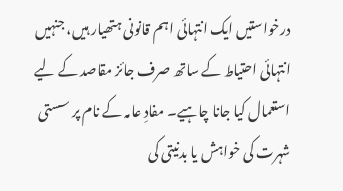درخواستیں ایک انتہائی اہم قانونی ہتھیار ہیں، جنہیں انتہائی احتیاط کے ساتھ صرف جائز مقاصد کے لیے استعمال کیا جانا چاہیے۔ مفادِ عامہ کے نام پر سستی شہرت کی خواہش یا بدنیتی کی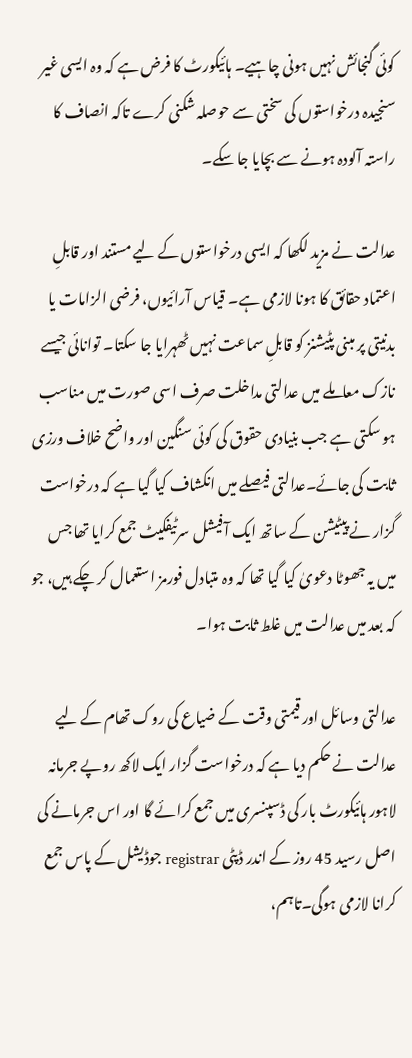کوئی گنجائش نہیں ہونی چاہیے۔ ہائیکورٹ کا فرض ہے کہ وہ ایسی غیر سنجیدہ درخواستوں کی سختی سے حوصلہ شکنی کرے تاکہ انصاف کا راستہ آلودہ ہونے سے بچایا جا سکے۔

عدالت نے مزید لکھا کہ ایسی درخواستوں کے لیے مستند اور قابلِ اعتماد حقائق کا ہونا لازمی ہے۔ قیاس آرائیوں، فرضی الزامات یا بدنیتی پر مبنی پٹیشنز کو قابلِ سماعت نہیں ٹھہرایا جا سکتا۔ توانائی جیسے نازک معاملے میں عدالتی مداخلت صرف اسی صورت میں مناسب ہو سکتی ہے جب بنیادی حقوق کی کوئی سنگین اور واضح خلاف ورزی ثابت کی جائے۔عدالتی فیصلے میں انکشاف کیا گیا ہے کہ درخواست گزار نے پیٹیشن کے ساتھ ایک آفیشل سرٹیفکیٹ جمع کرایا تھا جس میں یہ جھوٹا دعویٰ کیا گیا تھا کہ وہ متبادل فورمز استعمال کر چکے ہیں، جو کہ بعد میں عدالت میں غلط ثابت ہوا۔

عدالتی وسائل اور قیمتی وقت کے ضیاع کی روک تھام کے لیے عدالت نے حکم دیا ہے کہ درخواست گزار ایک لاکھ روپے جرمانہ لاہور ہائیکورٹ بار کی ڈسپنسری میں جمع کرائے گا اور اس جرمانے کی اصل رسید 45 روز کے اندر ڈپٹی registrar جوڈیشل کے پاس جمع کرانا لازمی ہوگی۔تاہم،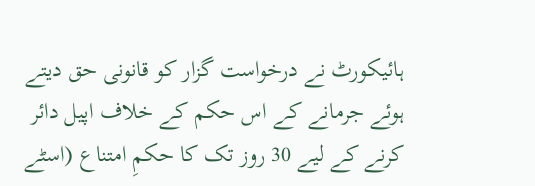ہائیکورٹ نے درخواست گزار کو قانونی حق دیتے ہوئے جرمانے کے اس حکم کے خلاف اپیل دائر کرنے کے لیے 30 روز تک کا حکمِ امتناع (اسٹے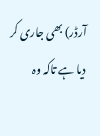آرڈر) بھی جاری کر دیا ہے تاکہ وہ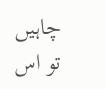چاہیں تو اس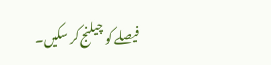فیصلے کو چیلنج کر سکیں۔